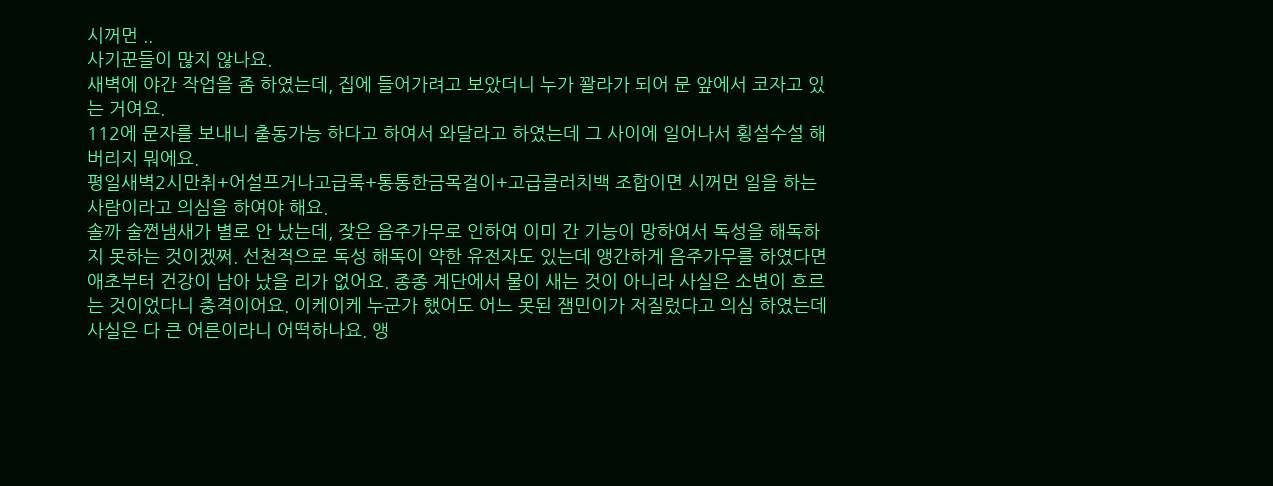시꺼먼 ..
사기꾼들이 많지 않나요.
새벽에 야간 작업을 좀 하였는데, 집에 들어가려고 보았더니 누가 꽐라가 되어 문 앞에서 코자고 있는 거여요.
112에 문자를 보내니 출동가능 하다고 하여서 와달라고 하였는데 그 사이에 일어나서 횡설수설 해버리지 뭐에요.
평일새벽2시만취+어설프거나고급룩+통통한금목걸이+고급클러치백 조합이면 시꺼먼 일을 하는 사람이라고 의심을 하여야 해요.
솔까 술쩐냄새가 별로 안 났는데, 잦은 음주가무로 인하여 이미 간 기능이 망하여서 독성을 해독하지 못하는 것이겠쩌. 선천적으로 독성 해독이 약한 유전자도 있는데 앵간하게 음주가무를 하였다면 애초부터 건강이 남아 났을 리가 없어요. 종종 계단에서 물이 새는 것이 아니라 사실은 소변이 흐르는 것이었다니 충격이어요. 이케이케 누군가 했어도 어느 못된 잼민이가 저질렀다고 의심 하였는데 사실은 다 큰 어른이라니 어떡하나요. 앵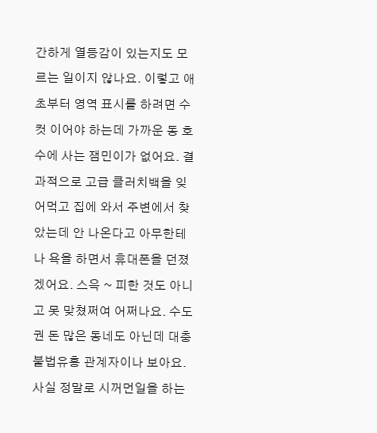간하게 열등감이 있는지도 모르는 일이지 않나요. 이렇고 애초부터 영역 표시를 하려면 수컷 이어야 하는데 가까운 동 호수에 사는 잼민이가 없어요. 결과적으로 고급 클러치백을 잊어먹고 집에 와서 주변에서 찾았는데 안 나온다고 아무한테나 욕을 하면서 휴대폰을 던졌겠어요. 스윽 ~ 피한 것도 아니고 못 맞쳤쩌여 어쩌나요. 수도권 돈 많은 동네도 아닌데 대충 불법유흥 관계자이나 보아요. 사실 정말로 시꺼먼일을 하는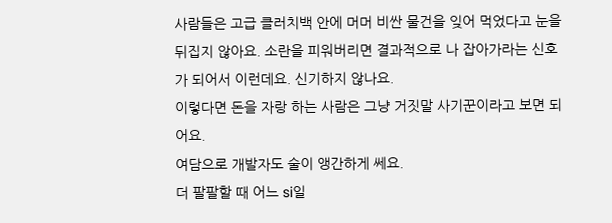사람들은 고급 클러치백 안에 머머 비싼 물건을 잊어 먹었다고 눈을 뒤집지 않아요. 소란을 피워버리면 결과적으로 나 잡아가라는 신호가 되어서 이런데요. 신기하지 않나요.
이렇다면 돈을 자랑 하는 사람은 그냥 거짓말 사기꾼이라고 보면 되어요.
여담으로 개발자도 술이 앵간하게 쎄요.
더 팔팔할 때 어느 si일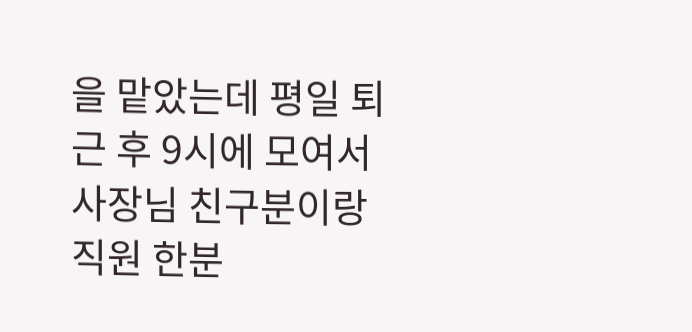을 맡았는데 평일 퇴근 후 9시에 모여서 사장님 친구분이랑 직원 한분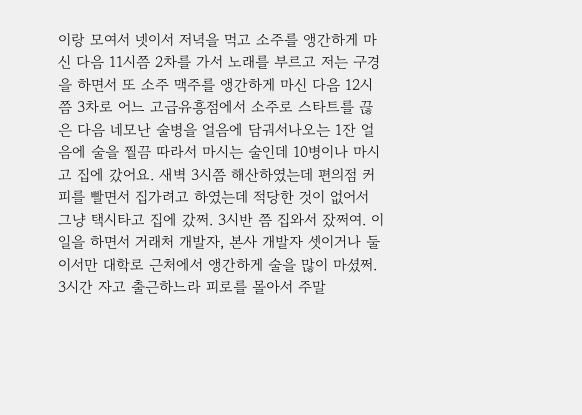이랑 모여서 넷이서 저녁을 먹고 소주를 앵간하게 마신 다음 11시쯤 2차를 가서 노래를 부르고 저는 구경을 하면서 또 소주 맥주를 앵간하게 마신 다음 12시쯤 3차로 어느 고급유흥점에서 소주로 스타트를 끊은 다음 네모난 술병을 얼음에 담궈서나오는 1잔 얼음에 술을 찔끔 따라서 마시는 술인데 10병이나 마시고 집에 갔어요. 새벽 3시쯤 해산하였는데 편의점 커피를 빨면서 집가려고 하였는데 적당한 것이 없어서 그냥 택시타고 집에 갔쩌. 3시반 쯤 집와서 잤쩌여. 이 일을 하면서 거래처 개발자, 본사 개발자 셋이거나 둘이서만 대학로 근처에서 앵간하게 술을 많이 마셨쩌. 3시간 자고 출근하느라 피로를 몰아서 주말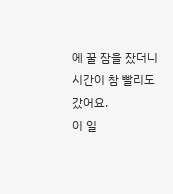에 꿀 잠을 잤더니 시간이 참 빨리도 갔어요.
이 일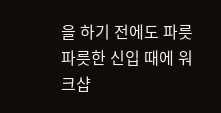을 하기 전에도 파릇파릇한 신입 때에 워크샵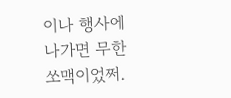이나 행사에 나가면 무한 쏘맥이었쩌.